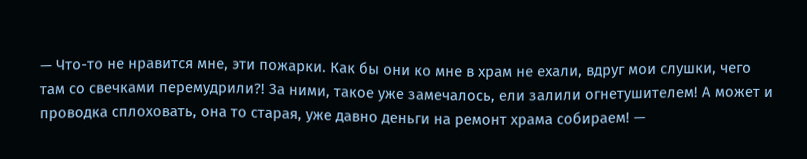— Что-то не нравится мне, эти пожарки. Как бы они ко мне в храм не ехали, вдруг мои слушки, чего там со свечками перемудрили?! За ними, такое уже замечалось, ели залили огнетушителем! А может и проводка сплоховать, она то старая, уже давно деньги на ремонт храма собираем! —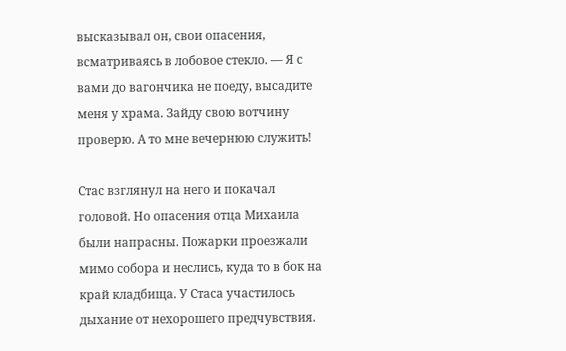высказывал он, свои опасения, всматриваясь в лобовое стекло. — Я с вами до вагончика не поеду, высадите меня у храма. Зайду свою вотчину проверю. А то мне вечернюю служить!

Стас взглянул на него и покачал головой. Но опасения отца Михаила были напрасны. Пожарки проезжали мимо собора и неслись, куда то в бок на край кладбища. У Стаса участилось дыхание от нехорошего предчувствия.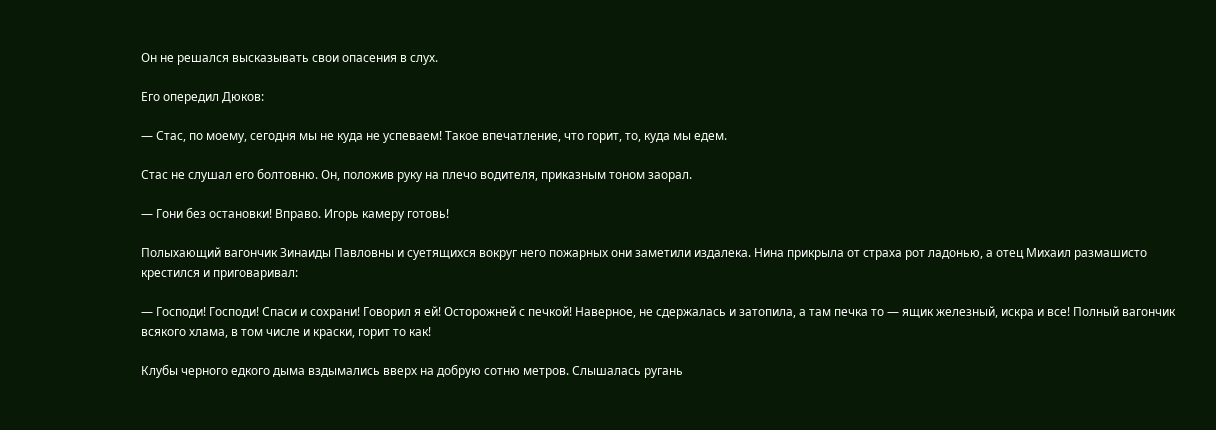Он не решался высказывать свои опасения в слух.

Его опередил Дюков:

— Стас, по моему, сегодня мы не куда не успеваем! Такое впечатление, что горит, то, куда мы едем.

Стас не слушал его болтовню. Он, положив руку на плечо водителя, приказным тоном заорал.

— Гони без остановки! Вправо. Игорь камеру готовь!

Полыхающий вагончик Зинаиды Павловны и суетящихся вокруг него пожарных они заметили издалека. Нина прикрыла от страха рот ладонью, а отец Михаил размашисто крестился и приговаривал:

— Господи! Господи! Спаси и сохрани! Говорил я ей! Осторожней с печкой! Наверное, не сдержалась и затопила, а там печка то — ящик железный, искра и все! Полный вагончик всякого хлама, в том числе и краски, горит то как!

Клубы черного едкого дыма вздымались вверх на добрую сотню метров. Слышалась ругань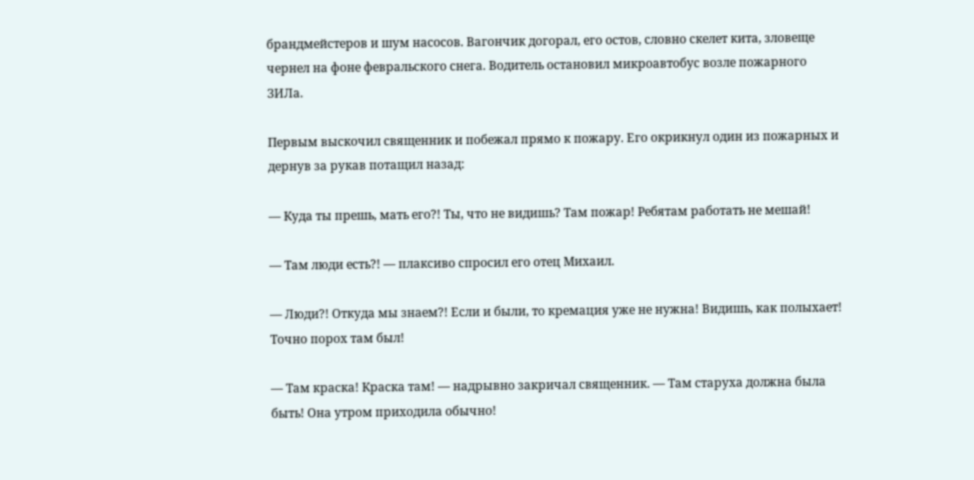брандмейстеров и шум насосов. Вагончик догорал, его остов, словно скелет кита, зловеще чернел на фоне февральского снега. Водитель остановил микроавтобус возле пожарного ЗИЛа.

Первым выскочил священник и побежал прямо к пожару. Его окрикнул один из пожарных и дернув за рукав потащил назад:

— Куда ты прешь, мать его?! Ты, что не видишь? Там пожар! Ребятам работать не мешай!

— Там люди есть?! — плаксиво спросил его отец Михаил.

— Люди?! Откуда мы знаем?! Если и были, то кремация уже не нужна! Видишь, как полыхает! Точно порох там был!

— Там краска! Краска там! — надрывно закричал священник. — Там старуха должна была быть! Она утром приходила обычно!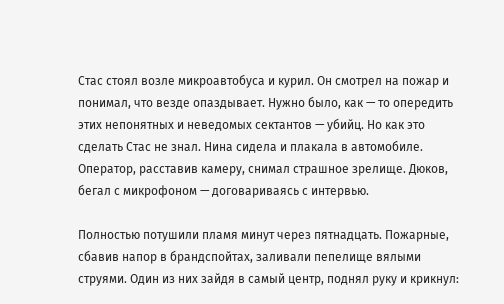Стас стоял возле микроавтобуса и курил. Он смотрел на пожар и понимал, что везде опаздывает. Нужно было, как — то опередить этих непонятных и неведомых сектантов — убийц. Но как это сделать Стас не знал. Нина сидела и плакала в автомобиле. Оператор, расставив камеру, снимал страшное зрелище. Дюков, бегал с микрофоном — договариваясь с интервью.

Полностью потушили пламя минут через пятнадцать. Пожарные, сбавив напор в брандспойтах, заливали пепелище вялыми струями. Один из них зайдя в самый центр, поднял руку и крикнул: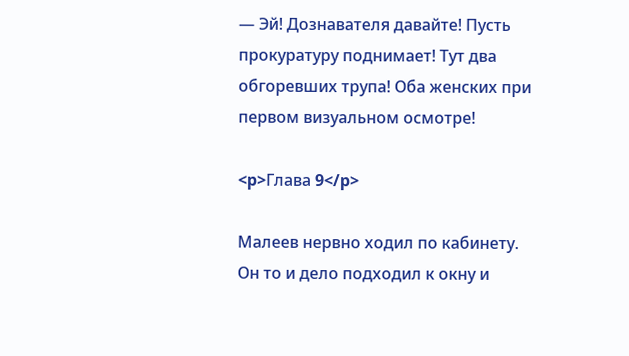— Эй! Дознавателя давайте! Пусть прокуратуру поднимает! Тут два обгоревших трупа! Оба женских при первом визуальном осмотре!

<p>Глава 9</p>

Малеев нервно ходил по кабинету. Он то и дело подходил к окну и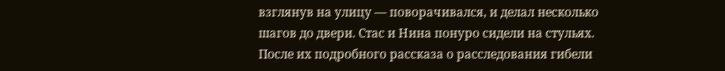взглянув на улицу — поворачивался, и делал несколько шагов до двери. Стас и Нина понуро сидели на стульях. После их подробного рассказа о расследования гибели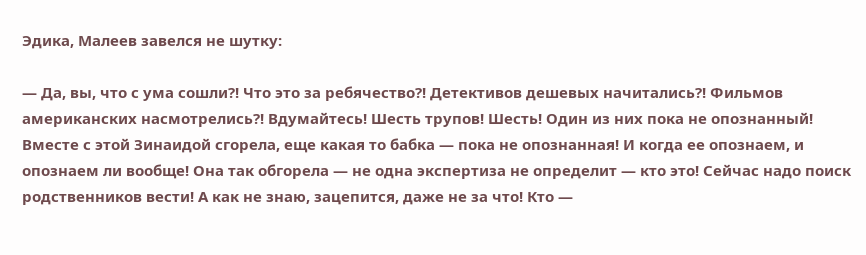Эдика, Малеев завелся не шутку:

— Да, вы, что с ума сошли?! Что это за ребячество?! Детективов дешевых начитались?! Фильмов американских насмотрелись?! Вдумайтесь! Шесть трупов! Шесть! Один из них пока не опознанный! Вместе с этой Зинаидой сгорела, еще какая то бабка — пока не опознанная! И когда ее опознаем, и опознаем ли вообще! Она так обгорела — не одна экспертиза не определит — кто это! Сейчас надо поиск родственников вести! А как не знаю, зацепится, даже не за что! Кто —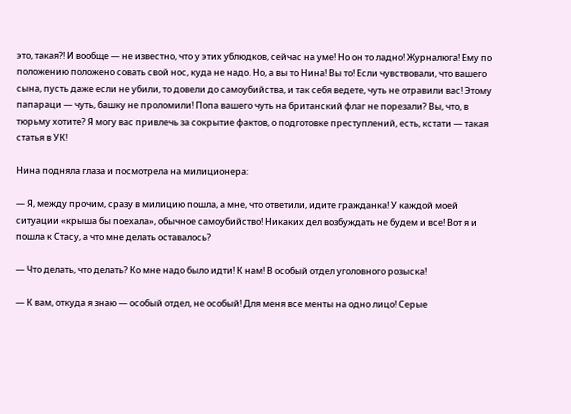это, такая?! И вообще — не известно, что у этих ублюдков, сейчас на уме! Но он то ладно! Журналюга! Ему по положению положено совать свой нос, куда не надо. Но, а вы то Нина! Вы то! Если чувствовали, что вашего сына, пусть даже если не убили, то довели до самоубийства, и так себя ведете, чуть не отравили вас! Этому папараци — чуть, башку не проломили! Попа вашего чуть на британский флаг не порезали? Вы, что, в тюрьму хотите? Я могу вас привлечь за сокрытие фактов, о подготовке преступлений, есть, кстати — такая статья в УК!

Нина подняла глаза и посмотрела на милиционера:

— Я, между прочим, сразу в милицию пошла, а мне, что ответили, идите гражданка! У каждой моей ситуации «крыша бы поехала», обычное самоубийство! Никаких дел возбуждать не будем и все! Вот я и пошла к Стасу, а что мне делать оставалось?

— Что делать, что делать? Ко мне надо было идти! К нам! В особый отдел уголовного розыска!

— К вам, откуда я знаю — особый отдел, не особый! Для меня все менты на одно лицо! Серые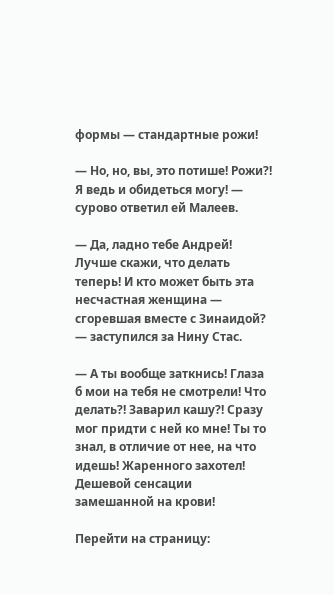формы — стандартные рожи!

— Но, но, вы, это потише! Рожи?! Я ведь и обидеться могу! — сурово ответил ей Малеев.

— Да, ладно тебе Андрей! Лучше скажи, что делать теперь! И кто может быть эта несчастная женщина — сгоревшая вместе с Зинаидой? — заступился за Нину Стас.

— А ты вообще заткнись! Глаза б мои на тебя не смотрели! Что делать?! Заварил кашу?! Сразу мог придти с ней ко мне! Ты то знал, в отличие от нее, на что идешь! Жаренного захотел! Дешевой сенсации замешанной на крови!

Перейти на страницу: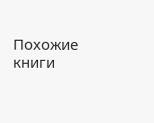Похожие книги